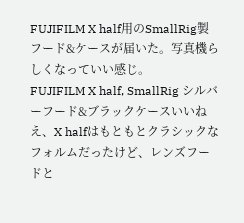FUJIFILM X half用のSmallRig製フード&ケースが届いた。写真機らしくなっていい感じ。
FUJIFILM X half, SmallRig シルバーフード&ブラックケースいいねえ、X halfはもともとクラシックなフォルムだったけど、レンズフードと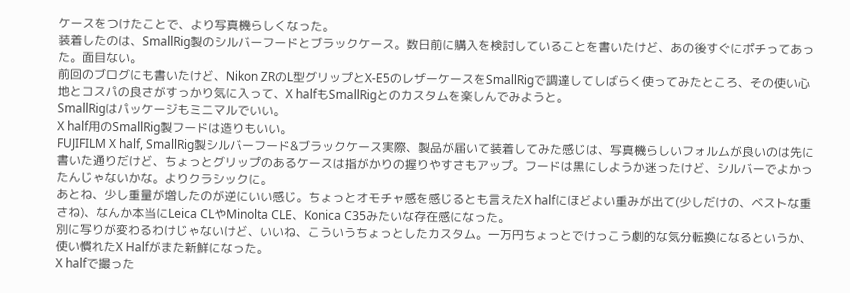ケースをつけたことで、より写真機らしくなった。
装着したのは、SmallRig製のシルバーフードとブラックケース。数日前に購入を検討していることを書いたけど、あの後すぐにポチってあった。面目ない。
前回のブログにも書いたけど、Nikon ZRのL型グリップとX-E5のレザーケースをSmallRigで調達してしばらく使ってみたところ、その使い心地とコスパの良さがすっかり気に入って、X halfもSmallRigとのカスタムを楽しんでみようと。
SmallRigはパッケージもミニマルでいい。
X half用のSmallRig製フードは造りもいい。
FUJIFILM X half, SmallRig製シルバーフード&ブラックケース実際、製品が届いて装着してみた感じは、写真機らしいフォルムが良いのは先に書いた通りだけど、ちょっとグリップのあるケースは指がかりの握りやすさもアップ。フードは黒にしようか迷ったけど、シルバーでよかったんじゃないかな。よりクラシックに。
あとね、少し重量が増したのが逆にいい感じ。ちょっとオモチャ感を感じるとも言えたX halfにほどよい重みが出て(少しだけの、ベストな重さね)、なんか本当にLeica CLやMinolta CLE、Konica C35みたいな存在感になった。
別に写りが変わるわけじゃないけど、いいね、こういうちょっとしたカスタム。一万円ちょっとでけっこう劇的な気分転換になるというか、使い慣れたX Halfがまた新鮮になった。
X halfで撮った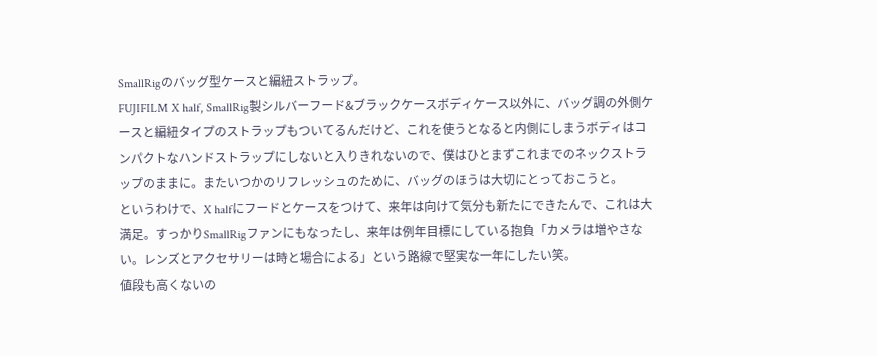SmallRigのバッグ型ケースと編紐ストラップ。
FUJIFILM X half, SmallRig製シルバーフード&ブラックケースボディケース以外に、バッグ調の外側ケースと編紐タイプのストラップもついてるんだけど、これを使うとなると内側にしまうボディはコンパクトなハンドストラップにしないと入りきれないので、僕はひとまずこれまでのネックストラップのままに。またいつかのリフレッシュのために、バッグのほうは大切にとっておこうと。
というわけで、X halfにフードとケースをつけて、来年は向けて気分も新たにできたんで、これは大満足。すっかりSmallRigファンにもなったし、来年は例年目標にしている抱負「カメラは増やさない。レンズとアクセサリーは時と場合による」という路線で堅実な一年にしたい笑。
値段も高くないの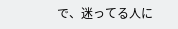で、迷ってる人に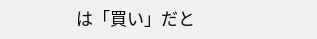は「買い」だと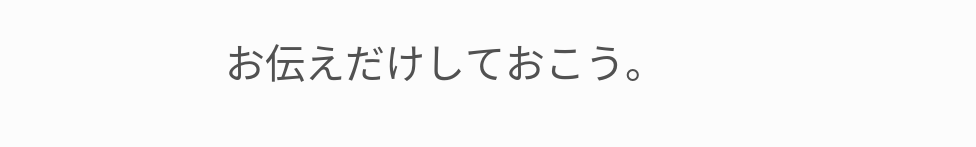お伝えだけしておこう。